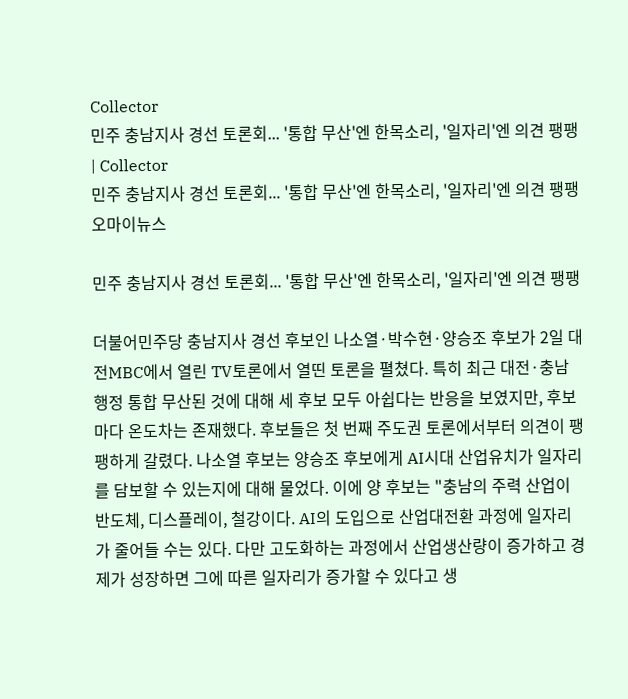Collector
민주 충남지사 경선 토론회... '통합 무산'엔 한목소리, '일자리'엔 의견 팽팽 | Collector
민주 충남지사 경선 토론회... '통합 무산'엔 한목소리, '일자리'엔 의견 팽팽
오마이뉴스

민주 충남지사 경선 토론회... '통합 무산'엔 한목소리, '일자리'엔 의견 팽팽

더불어민주당 충남지사 경선 후보인 나소열·박수현·양승조 후보가 2일 대전MBC에서 열린 TV토론에서 열띤 토론을 펼쳤다. 특히 최근 대전·충남 행정 통합 무산된 것에 대해 세 후보 모두 아쉽다는 반응을 보였지만, 후보마다 온도차는 존재했다. 후보들은 첫 번째 주도권 토론에서부터 의견이 팽팽하게 갈렸다. 나소열 후보는 양승조 후보에게 AI시대 산업유치가 일자리를 담보할 수 있는지에 대해 물었다. 이에 양 후보는 "충남의 주력 산업이 반도체, 디스플레이, 철강이다. AI의 도입으로 산업대전환 과정에 일자리가 줄어들 수는 있다. 다만 고도화하는 과정에서 산업생산량이 증가하고 경제가 성장하면 그에 따른 일자리가 증가할 수 있다고 생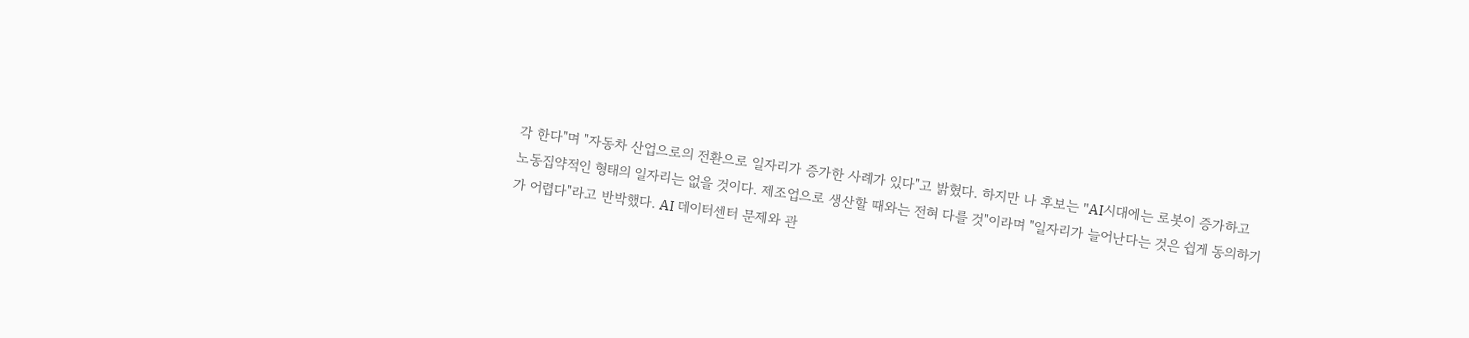각 한다"며 "자동차 산업으로의 전환으로 일자리가 증가한 사례가 있다"고 밝혔다. 하지만 나 후보는 "AI시대에는 로봇이 증가하고 노동집약적인 형태의 일자리는 없을 것이다. 제조업으로 생산할 때와는 전혀 다를 것"이라며 "일자리가 늘어난다는 것은 쉽게 동의하기가 어렵다"라고 반박했다. AI 데이터센터 문제와 관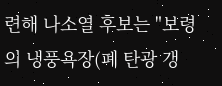련해 나소열 후보는 "보령의 냉풍욕장(폐 탄광 갱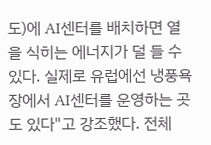도)에 AI센터를 배치하면 열을 식히는 에너지가 덜 들 수 있다. 실제로 유럽에선 냉풍욕장에서 AI센터를 운영하는 곳도 있다"고 강조했다. 전체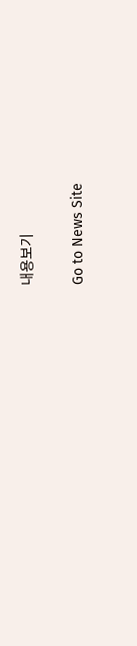내용보기

Go to News Site